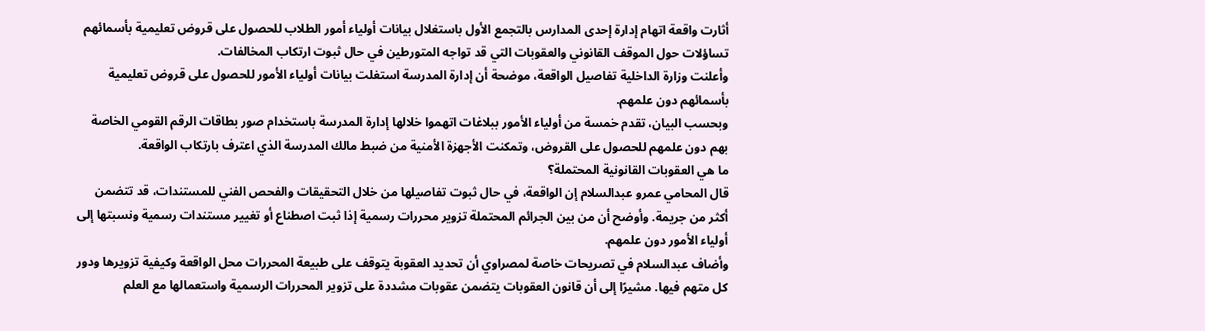أثارت واقعة اتهام إدارة إحدى المدارس بالتجمع الأول باستغلال بيانات أولياء أمور الطلاب للحصول على قروض تعليمية بأسمائهم تساؤلات حول الموقف القانوني والعقوبات التي قد تواجه المتورطين في حال ثبوت ارتكاب المخالفات.
وأعلنت وزارة الداخلية تفاصيل الواقعة، موضحة أن إدارة المدرسة استغلت بيانات أولياء الأمور للحصول على قروض تعليمية بأسمائهم دون علمهم.
وبحسب البيان، تقدم خمسة من أولياء الأمور ببلاغات اتهموا خلالها إدارة المدرسة باستخدام صور بطاقات الرقم القومي الخاصة بهم دون علمهم للحصول على القروض، وتمكنت الأجهزة الأمنية من ضبط مالك المدرسة الذي اعترف بارتكاب الواقعة.
ما هي العقوبات القانونية المحتملة؟
قال المحامي عمرو عبدالسلام إن الواقعة، في حال ثبوت تفاصيلها من خلال التحقيقات والفحص الفني للمستندات، قد تتضمن أكثر من جريمة. وأوضح أن من بين الجرائم المحتملة تزوير محررات رسمية إذا ثبت اصطناع أو تغيير مستندات رسمية ونسبتها إلى أولياء الأمور دون علمهم.
وأضاف عبدالسلام في تصريحات خاصة لمصراوي أن تحديد العقوبة يتوقف على طبيعة المحررات محل الواقعة وكيفية تزويرها ودور كل متهم فيها. مشيرًا إلى أن قانون العقوبات يتضمن عقوبات مشددة على تزوير المحررات الرسمية واستعمالها مع العلم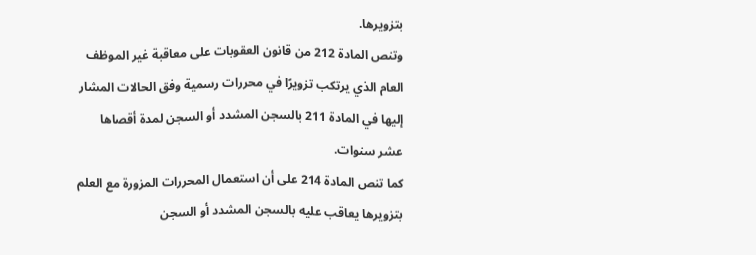بتزويرها.
وتنص المادة 212 من قانون العقوبات على معاقبة غير الموظف العام الذي يرتكب تزويرًا في محررات رسمية وفق الحالات المشار إليها في المادة 211 بالسجن المشدد أو السجن لمدة أقصاها عشر سنوات.
كما تنص المادة 214 على أن استعمال المحررات المزورة مع العلم بتزويرها يعاقب عليه بالسجن المشدد أو السجن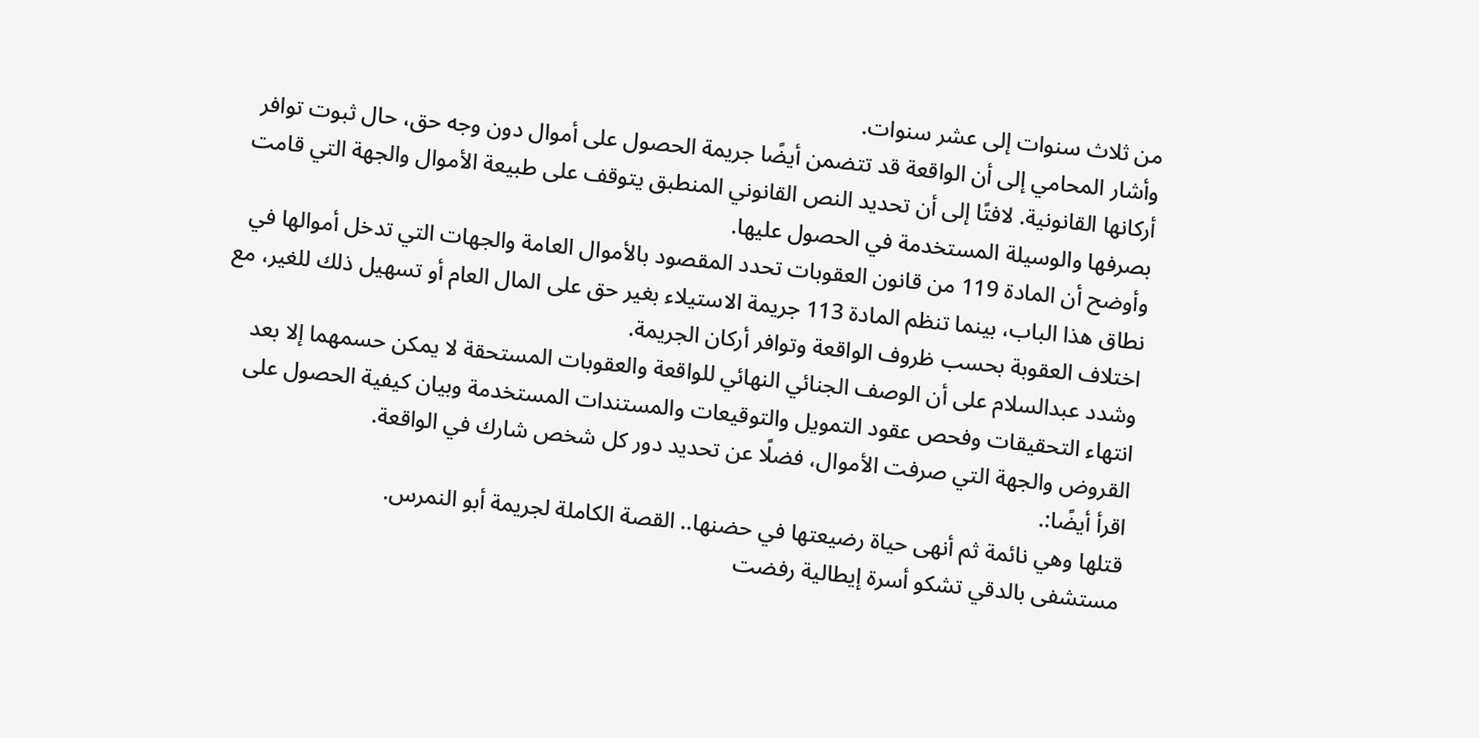من ثلاث سنوات إلى عشر سنوات.
وأشار المحامي إلى أن الواقعة قد تتضمن أيضًا جريمة الحصول على أموال دون وجه حق، حال ثبوت توافر أركانها القانونية. لافتًا إلى أن تحديد النص القانوني المنطبق يتوقف على طبيعة الأموال والجهة التي قامت بصرفها والوسيلة المستخدمة في الحصول عليها.
وأوضح أن المادة 119 من قانون العقوبات تحدد المقصود بالأموال العامة والجهات التي تدخل أموالها في نطاق هذا الباب، بينما تنظم المادة 113 جريمة الاستيلاء بغير حق على المال العام أو تسهيل ذلك للغير، مع اختلاف العقوبة بحسب ظروف الواقعة وتوافر أركان الجريمة.
وشدد عبدالسلام على أن الوصف الجنائي النهائي للواقعة والعقوبات المستحقة لا يمكن حسمهما إلا بعد انتهاء التحقيقات وفحص عقود التمويل والتوقيعات والمستندات المستخدمة وبيان كيفية الحصول على القروض والجهة التي صرفت الأموال، فضلًا عن تحديد دور كل شخص شارك في الواقعة.
اقرأ أيضًا:.
قتلها وهي نائمة ثم أنهى حياة رضيعتها في حضنها.. القصة الكاملة لجريمة أبو النمرس.
مستشفى بالدقي تشكو أسرة إيطالية رفضت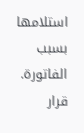استلامها بسبب الفاتورة.
قرار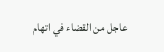عاجل من القضاء في اتهام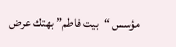مؤسس “بيت فاطم” بهتك عرض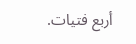أربع فتيات.